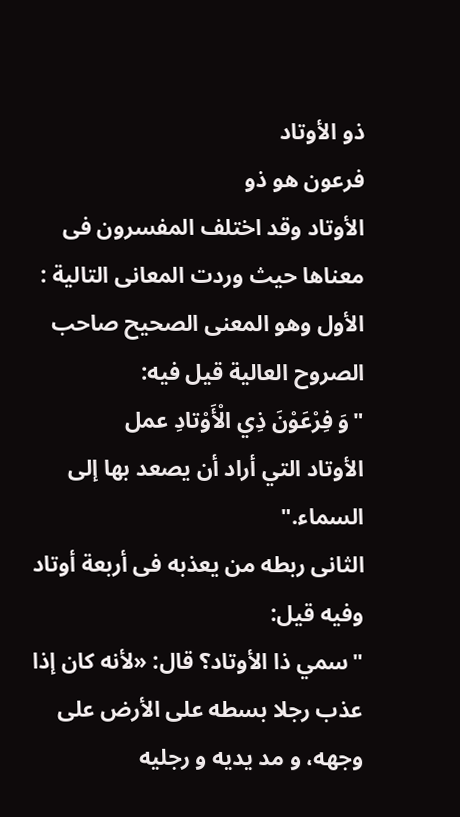ذو الأوتاد
فرعون هو ذو
الأوتاد وقد اختلف المفسرون فى معناها حيث وردت المعانى التالية :
الأول وهو المعنى الصحيح صاحب الصروح العالية قيل فيه:
"وَ فِرْعَوْنَ ذِي الْأَوْتادِ عمل
الأوتاد التي أراد أن يصعد بها إلى السماء."
الثانى ربطه من يعذبه فى أربعة أوتاد وفيه قيل:
"سمي ذا الأوتاد؟ قال: «لأنه كان إذا عذب رجلا بسطه على الأرض على وجهه، و مد يديه و رجليه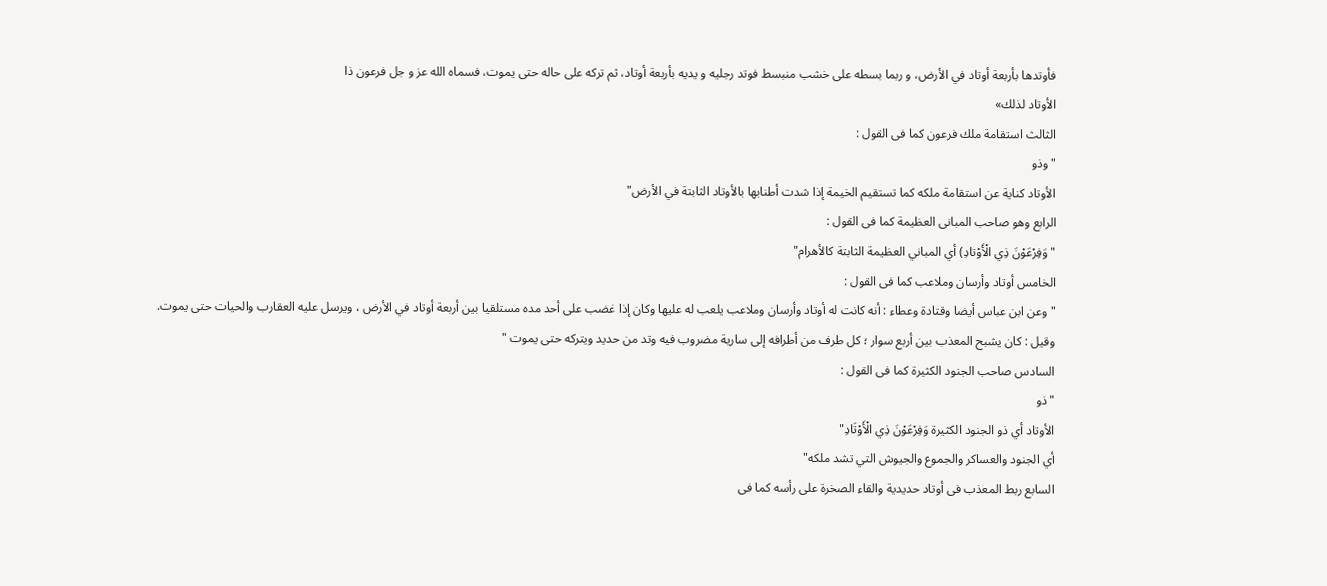فأوتدها بأربعة أوتاد في الأرض، و ربما بسطه على خشب منبسط فوتد رجليه و يديه بأربعة أوتاد، ثم تركه على حاله حتى يموت، فسماه الله عز و جل فرعون ذا
الأوتاد لذلك»
الثالث استقامة ملك فرعون كما فى القول :
"وذو
الأوتاد كناية عن استقامة ملكه كما تستقيم الخيمة إذا شدت أطنابها بالأوتاد الثابتة في الأرض"
الرابع وهو صاحب المبانى العظيمة كما فى القول :
" وَفِرْعَوْنَ ذِي الْأَوْتادِ) أي المباني العظيمة الثابتة كالأهرام"
الخامس أوتاد وأرسان وملاعب كما فى القول :
" وعن ابن عباس أيضا وقتادة وعطاء : أنه كانت له أوتاد وأرسان وملاعب يلعب له عليها وكان إذا غضب على أحد مده مستلقيا بين أربعة أوتاد في الأرض ، ويرسل عليه العقارب والحيات حتى يموت.
وقيل : كان يشبح المعذب بين أربع سوار ؛ كل طرف من أطرافه إلى سارية مضروب فيه وتد من حديد ويتركه حتى يموت "
السادس صاحب الجنود الكثيرة كما فى القول :
"ذو
الأوتاد أي ذو الجنود الكثيرة وَفِرْعَوْنَ ذِي الْأَوْتَادِ"
أي الجنود والعساكر والجموع والجيوش التي تشد ملكه"
السابع ربط المعذب فى أوتاد حديدية والقاء الصخرة على رأسه كما فى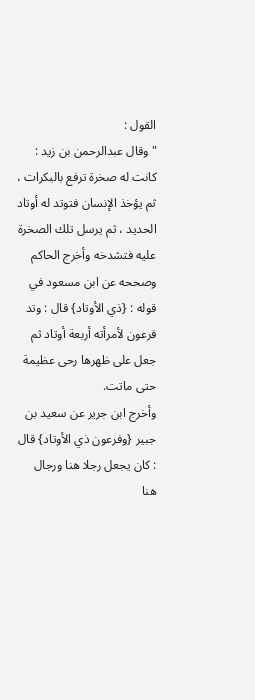القول :
"وقال عبدالرحمن بن زيد : كانت له صخرة ترفع بالبكرات ، ثم يؤخذ الإنسان فتوتد له أوتاد الحديد ، ثم يرسل تلك الصخرة عليه فتشدخه وأخرج الحاكم وصححه عن ابن مسعود في قوله : {ذي الأوتاد} قال : وتد فرعون لأمرأته أربعة أوتاد ثم جعل على ظهرها رحى عظيمة حتى ماتت.
وأخرج ابن جرير عن سعيد بن جبير {وفرعون ذي الأوتاد} قال : كان يجعل رجلا هنا ورجال هنا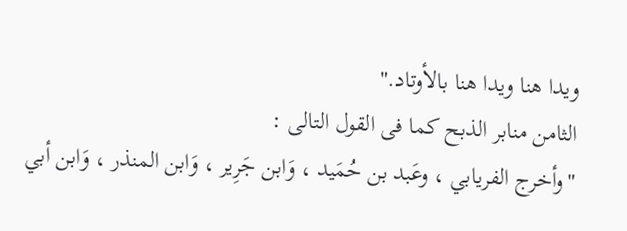ويدا هنا ويدا هنا بالأوتاد."
الثامن منابر الذبح كما فى القول التالى :
"وأخرج الفريابي ، وعَبد بن حُمَيد ، وَابن جَرِير ، وَابن المنذر ، وَابن أبي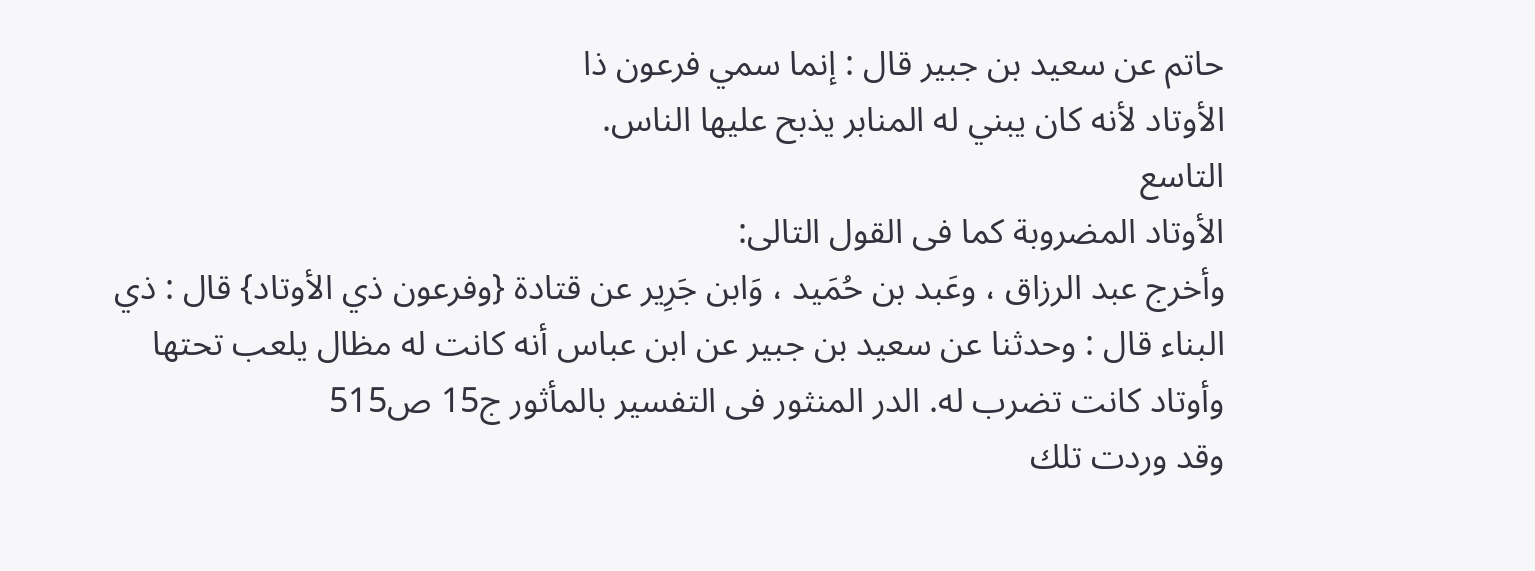حاتم عن سعيد بن جبير قال : إنما سمي فرعون ذا
الأوتاد لأنه كان يبني له المنابر يذبح عليها الناس.
التاسع
الأوتاد المضروبة كما فى القول التالى:
وأخرج عبد الرزاق ، وعَبد بن حُمَيد ، وَابن جَرِير عن قتادة {وفرعون ذي الأوتاد} قال : ذي البناء قال : وحدثنا عن سعيد بن جبير عن ابن عباس أنه كانت له مظال يلعب تحتها وأوتاد كانت تضرب له. الدر المنثور فى التفسير بالمأثور ج15 ص515
وقد وردت تلك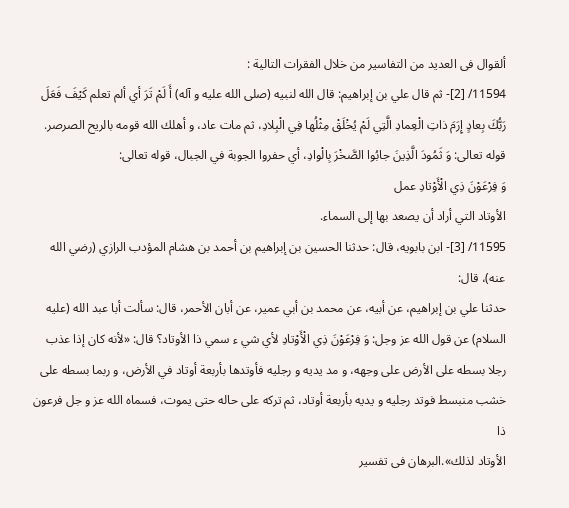ألقوال فى العديد من التفاسير من خلال الفقرات التالية :
11594/ [2]- ثم قال علي بن إبراهيم: قال الله لنبيه (صلى الله عليه و آله) أَ لَمْ تَرَ أي ألم تعلم كَيْفَ فَعَلَ رَبُّكَ بِعادٍ إِرَمَ ذاتِ الْعِمادِ الَّتِي لَمْ يُخْلَقْ مِثْلُها فِي الْبِلادِ، ثم مات عاد، و أهلك الله قومه بالريح الصرصر.
قوله تعالى: وَ ثَمُودَ الَّذِينَ جابُوا الصَّخْرَ بِالْوادِ، أي حفروا الجوبة في الجبال، قوله تعالى:
وَ فِرْعَوْنَ ذِي الْأَوْتادِ عمل
الأوتاد التي أراد أن يصعد بها إلى السماء.
11595/ [3]- ابن بابويه، قال: حدثنا الحسين بن إبراهيم بن أحمد بن هشام المؤدب الرازي (رضي الله عنه)، قال:
حدثنا علي بن إبراهيم، عن أبيه، عن محمد بن أبي عمير، عن أبان الأحمر، قال: سألت أبا عبد الله (عليه السلام) عن قول الله عز وجل: وَ فِرْعَوْنَ ذِي الْأَوْتادِ لأي شي ء سمي ذا الأوتاد؟ قال: «لأنه كان إذا عذب رجلا بسطه على الأرض على وجهه، و مد يديه و رجليه فأوتدها بأربعة أوتاد في الأرض، و ربما بسطه على خشب منبسط فوتد رجليه و يديه بأربعة أوتاد، ثم تركه على حاله حتى يموت، فسماه الله عز و جل فرعون ذا
الأوتاد لذلك».البرهان فى تفسير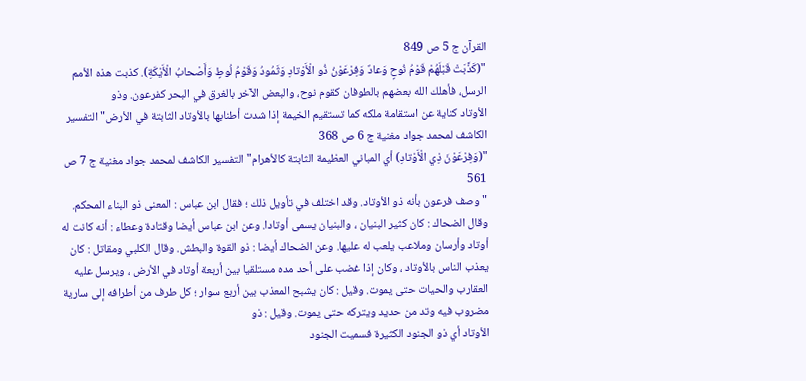القرآن ج 5 ص 849
"(كَذَّبَتْ قَبْلَهُمْ قَوْمُ نُوحٍ وَعادٌ وَفِرْعَوْنُ ذُو الْأَوْتادِ وَثَمُودُ وَقَوْمُ لُوطٍ وَأَصْحابُ الْأَيْكَةِ). كذبت هذه الأمم الرسل، فأهلك الله بعضهم بالطوفان كقوم نوح، والبعض الآخر بالغرق في البحر كفرعون. وذو
الأوتاد كناية عن استقامة ملكه كما تستقيم الخيمة إذا شدت أطنابها بالأوتاد الثابتة في الأرض" التفسير الكاشف لمحمد جواد مغنية ج 6 ص 368
"(وَفِرْعَوْنَ ذِي الْأَوْتادِ) أي المباني العظيمة الثابتة كالأهرام" التفسير الكاشف لمحمد جواد مغنية ج 7 ص 561
"وصف فرعون بأنه ذو الأوتاد. وقد اختلف في تأويل ذلك ؛ فقال ابن عباس : المعنى ذو البناء المحكم. وقال الضحاك : كان كثير البنيان ، والبنيان يسمى أوتادا. وعن ابن عباس أيضا وقتادة وعطاء : أنه كانت له أوتاد وأرسان وملاعب يلعب له عليها. وعن الضحاك أيضا : ذو القوة والبطش. وقال الكلبي ومقاتل : كان يعذب الناس بالأوتاد ، وكان إذا غضب على أحد مده مستلقيا بين أربعة أوتاد في الأرض ، ويرسل عليه العقارب والحيات حتى يموت. وقيل : كان يشبح المعذب بين أربع سوار ؛ كل طرف من أطرافه إلى سارية مضروب فيه وتد من حديد ويتركه حتى يموت. وقيل : ذو
الأوتاد أي ذو الجنود الكثيرة فسميت الجنود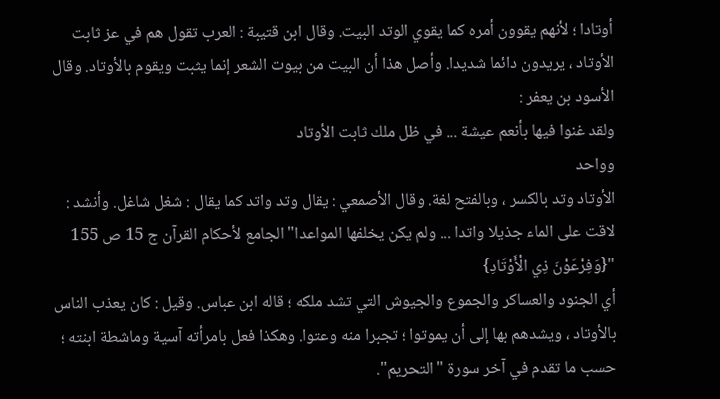أوتادا ؛ لأنهم يقوون أمره كما يقوي الوتد البيت. وقال ابن قتيبة : العرب تقول هم في عز ثابت
الأوتاد ، يريدون دائما شديدا. وأصل هذا أن البيت من بيوت الشعر إنما يثبت ويقوم بالأوتاد. وقال الأسود بن يعفر :
ولقد غنوا فيها بأنعم عيشة ... في ظل ملك ثابت الأوتاد
وواحد
الأوتاد وتد بالكسر ، وبالفتح لغة. وقال الأصمعي : يقال وتد واتد كما يقال : شغل شاغل. وأنشد :
لاقت على الماء جذيلا واتدا ... ولم يكن يخلفها المواعدا" الجامع لأحكام القرآن ج 15 ص 155
"{وَفِرْعَوْنَ ذِي الْأَوْتَادِ}
أي الجنود والعساكر والجموع والجيوش التي تشد ملكه ؛ قاله ابن عباس. وقيل : كان يعذب الناس بالأوتاد ، ويشدهم بها إلى أن يموتوا ؛ تجبرا منه وعتوا. وهكذا فعل بامرأته آسية وماشطة ابنته ؛ حسب ما تقدم في آخر سورة "التحريم".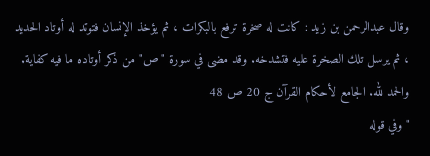وقال عبدالرحمن بن زيد : كانت له صخرة ترفع بالبكرات ، ثم يؤخذ الإنسان فتوتد له أوتاد الحديد ، ثم يرسل تلك الصخرة عليه فتشدخه. وقد مضى في سورة "ص" من ذكر أوتاده ما فيه كفاية. والحمد لله. الجامع لأحكام القرآن ج 20 ص 48
"وفي قوله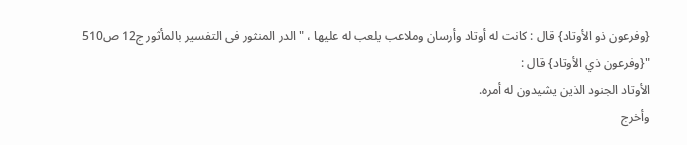{وفرعون ذو الأوتاد} قال : كانت له أوتاد وأرسان وملاعب يلعب له عليها ، " الدر المنثور فى التفسير بالمأثور ج12 ص510
"{وفرعون ذي الأوتاد} قال :
الأوتاد الجنود الذين يشيدون له أمره.
وأخرج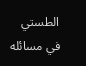الطستي في مسائله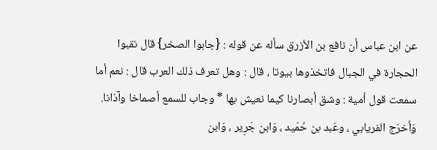عن ابن عباس أن نافع بن الأزرق سأله عن قوله : {جابوا الصخر} قال نقبوا الحجارة في الجبال فاتخذوها بيوتا ، قال : وهل تعرف ذلك العرب قال : نعم أما سمعت قول أمية : وشق أبصارنا كيما نعيش بها * وجاب للسمع أصماخا وآذانا.
وَأخرَج الفريابي ، وعَبد بن حُمَيد ، وَابن جَرِير ، وَابن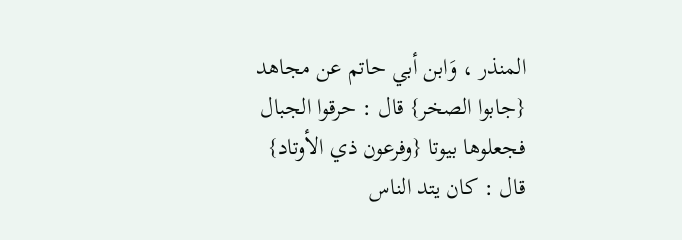المنذر ، وَابن أبي حاتم عن مجاهد {جابوا الصخر} قال : حرقوا الجبال فجعلوها بيوتا {وفرعون ذي الأوتاد} قال : كان يتد الناس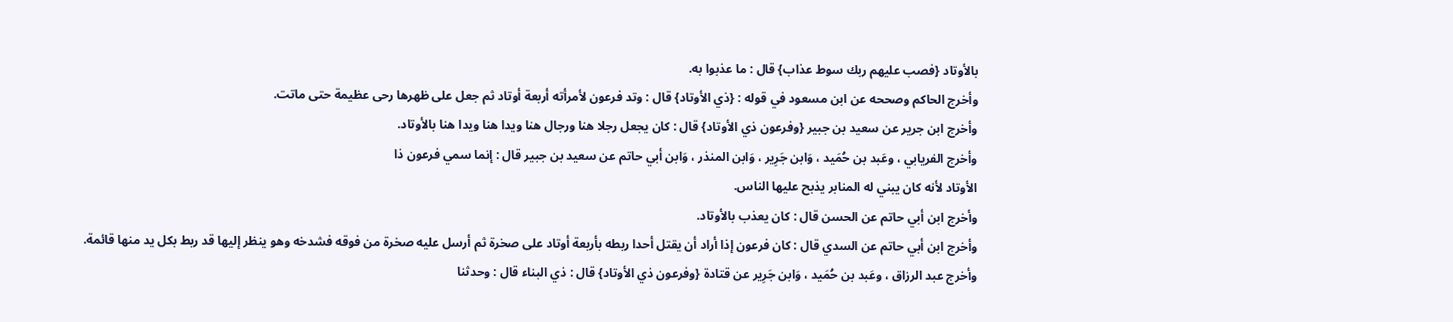بالأوتاد {فصب عليهم ربك سوط عذاب} قال : ما عذبوا به.
وأخرج الحاكم وصححه عن ابن مسعود في قوله : {ذي الأوتاد} قال : وتد فرعون لأمرأته أربعة أوتاد ثم جعل على ظهرها رحى عظيمة حتى ماتت.
وأخرج ابن جرير عن سعيد بن جبير {وفرعون ذي الأوتاد} قال : كان يجعل رجلا هنا ورجال هنا ويدا هنا ويدا هنا بالأوتاد.
وأخرج الفريابي ، وعَبد بن حُمَيد ، وَابن جَرِير ، وَابن المنذر ، وَابن أبي حاتم عن سعيد بن جبير قال : إنما سمي فرعون ذا
الأوتاد لأنه كان يبني له المنابر يذبح عليها الناس.
وأخرج ابن أبي حاتم عن الحسن قال : كان يعذب بالأوتاد.
وأخرج ابن أبي حاتم عن السدي قال : كان فرعون إذا أراد أن يقتل أحدا ربطه بأربعة أوتاد على صخرة ثم أرسل عليه صخرة من فوقه فشدخه وهو ينظر إليها قد ربط بكل يد منها قائمة.
وأخرج عبد الرزاق ، وعَبد بن حُمَيد ، وَابن جَرِير عن قتادة {وفرعون ذي الأوتاد} قال : ذي البناء قال : وحدثنا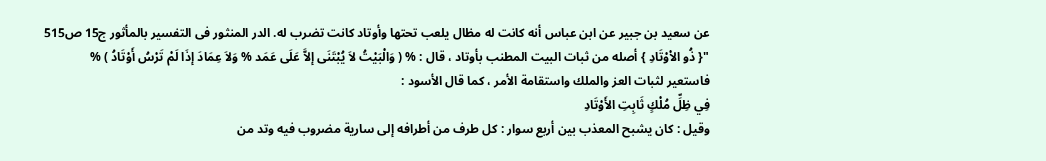عن سعيد بن جبير عن ابن عباس أنه كانت له مظال يلعب تحتها وأوتاد كانت تضرب له. الدر المنثور فى التفسير بالمأثور ج15 ص515
"{ ذُو الاْوْتَادِ } أصله من ثبات البيت المطنب بأوتاد ، قال : % ( وَالْبَيْتُ لاَ يُبْتَنَى إلاَّ عَلَى عَمَد % وَلاَ عِمَادَ إذَا لَمْ تَرْسُ أَوْتَادُ ) %
فاستعير لثبات العز والملك واستقامة الأمر ، كما قال الأسود :
فِي ظِلِّ مُلْكٍ ثَابِتِ الأَوْتَادِ
وقيل : كان يشبح المعذب بين أربع سوار : كل طرف من أطرافه إلى سارية مضروب فيه وتد من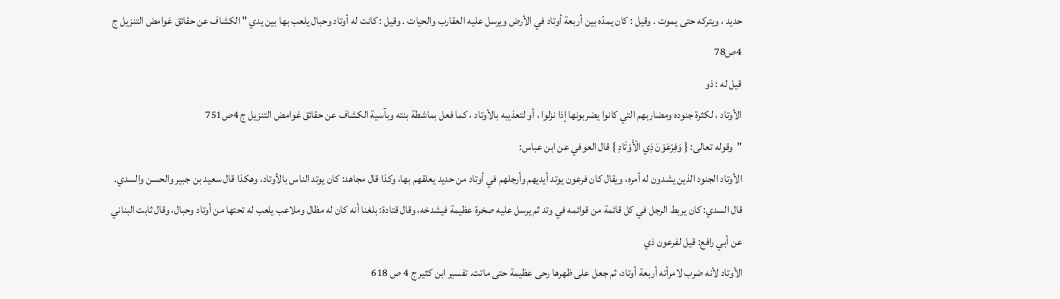حديد ، ويتركه حتى يموت . وقيل : كان يمدّه بين أربعة أوتاد في الأرض ويرسل عليه العقارب والحيات . وقيل : كانت له أوتاد وحبال يلعب بها بين يدي " الكشاف عن حقائق غوامض التنزيل ج 4ص78
قيل له : ذو
الأوتاد ، لكثرة جنوده ومضاربهم التي كانوا يضربونها إذا نزلوا ، أو لتعذيبه بالأوتاد ، كما فعل بماشطة بنته وبآسية الكشاف عن حقائق غوامض التنزيل ج 4ص751
"وقوله تعالى: { وَفِرْعَوْنَ ذِي الْأَوْتَادِ } قال العوفي عن ابن عباس:
الأوتاد الجنود الذين يشدون له أمره، ويقال كان فرعون يوتد أيديهم وأرجلهم في أوتاد من حديد يعلقهم بها، وكذا قال مجاهد: كان يوتد الناس بالأوتاد، وهكذا قال سعيد بن جبير والحسن والسدي. قال السدي: كان يربط الرجل في كل قائمة من قوائمه في وتد ثم يرسل عليه صخرة عظيمة فيشدخه، وقال قتادة: بلغنا أنه كان له مظال وملاعب يلعب له تحتها من أوتاد وحبال، وقال ثابت البناني عن أبي رافع: قيل لفرعون ذي
الأوتاد لأنه ضرب لامرأته أربعة أوتاد، ثم جعل على ظهرها رحى عظيمة حتى ماتت. تفسير ابن كثير ج 4 ص 618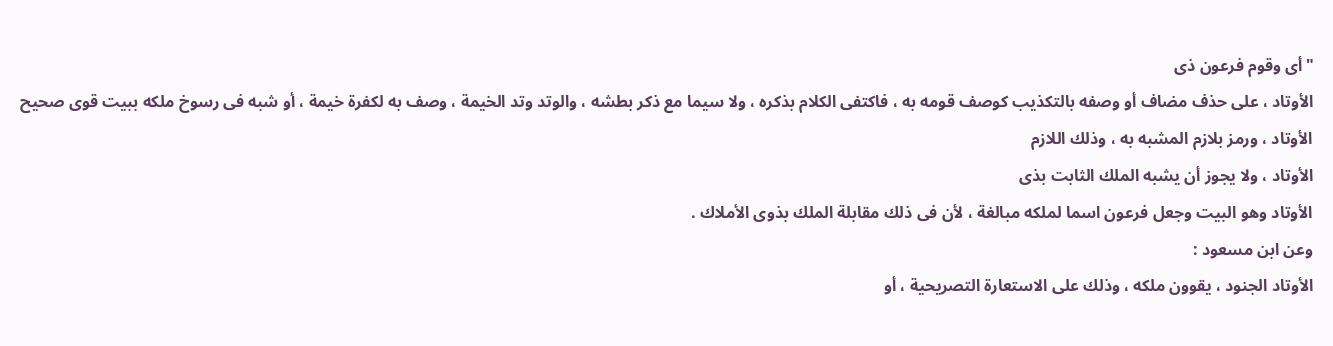"أى وقوم فرعون ذى
الأوتاد ، على حذف مضاف أو وصفه بالتكذيب كوصف قومه به ، فاكتفى الكلام بذكره ، ولا سيما مع ذكر بطشه ، والوتد وتد الخيمة ، وصف به لكفرة خيمة ، أو شبه فى رسوخ ملكه ببيت قوى صحيح
الأوتاد ، ورمز بلازم المشبه به ، وذلك اللازم
الأوتاد ، ولا يجوز أن يشبه الملك الثابت بذى
الأوتاد وهو البيت وجعل فرعون اسما لملكه مبالغة ، لأن فى ذلك مقابلة الملك بذوى الأملاك .
وعن ابن مسعود :
الأوتاد الجنود ، يقوون ملكه ، وذلك على الاستعارة التصريحية ، أو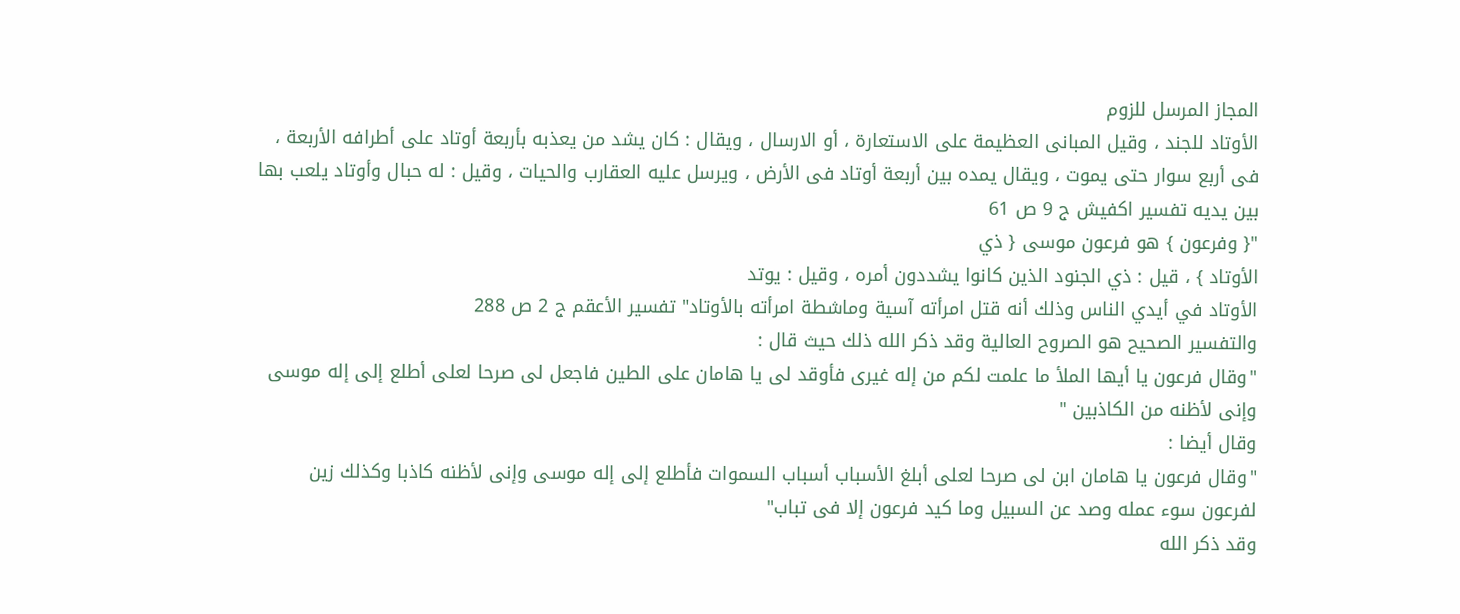المجاز المرسل للزوم
الأوتاد للجند ، وقيل المبانى العظيمة على الاستعارة ، أو الارسال ، ويقال : كان يشد من يعذبه بأربعة أوتاد على أطرافه الأربعة ، فى أربع سوار حتى يموت ، ويقال يمده بين أربعة أوتاد فى الأرض ، ويرسل عليه العقارب والحيات ، وقيل : له حبال وأوتاد يلعب بها بين يديه تفسير اكفيش ج 9 ص 61
"{ وفرعون } هو فرعون موسى { ذي
الأوتاد } ، قيل : ذي الجنود الذين كانوا يشددون أمره ، وقيل : يوتد
الأوتاد في أيدي الناس وذلك أنه قتل امرأته آسية وماشطة امرأته بالأوتاد" تفسير الأعقم ج 2 ص 288
والتفسير الصحيح هو الصروح العالية وقد ذكر الله ذلك حيث قال :
"وقال فرعون يا أيها الملأ ما علمت لكم من إله غيرى فأوقد لى يا هامان على الطين فاجعل لى صرحا لعلى أطلع إلى إله موسى وإنى لأظنه من الكاذبين "
وقال أيضا :
"وقال فرعون يا هامان ابن لى صرحا لعلى أبلغ الأسباب أسباب السموات فأطلع إلى إله موسى وإنى لأظنه كاذبا وكذلك زين لفرعون سوء عمله وصد عن السبيل وما كيد فرعون إلا فى تباب"
وقد ذكر الله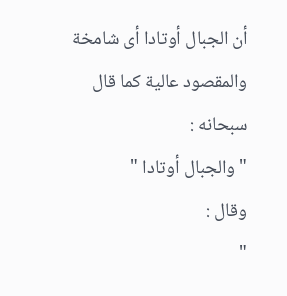أن الجبال أوتادا أى شامخة والمقصود عالية كما قال سبحانه :
" والجبال أوتادا "
وقال :
"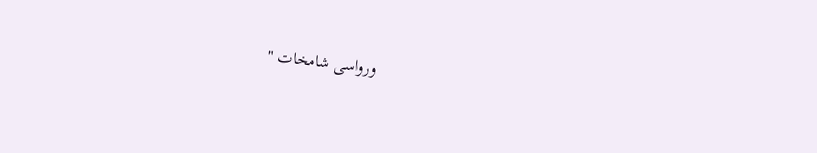ورواسى شامخات "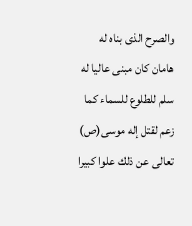والصرح الذى بناه له هامان كان مبنى عاليا له سلم للطلوع للسماء كما زعم لقتل إله موسى(ص) تعالى عن ذلك علوا كبيرا